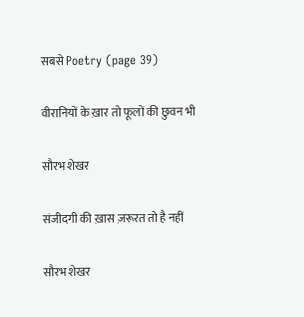सबसे Poetry (page 39)

वीरानियों के ख़ार तो फूलों की छुवन भी

सौरभ शेखर

संजीदगी की ख़ास ज़रूरत तो है नहीं

सौरभ शेखर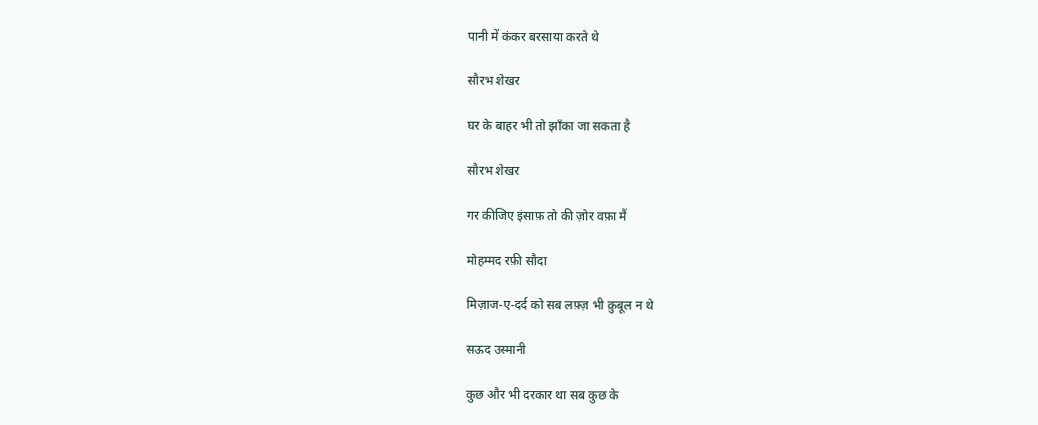पानी में कंकर बरसाया करते थे

सौरभ शेखर

घर के बाहर भी तो झाँका जा सकता है

सौरभ शेखर

गर कीजिए इंसाफ़ तो की ज़ोर वफ़ा मैं

मोहम्मद रफ़ी सौदा

मिज़ाज-ए-दर्द को सब लफ़्ज़ भी क़ुबूल न थे

सऊद उस्मानी

कुछ और भी दरकार था सब कुछ के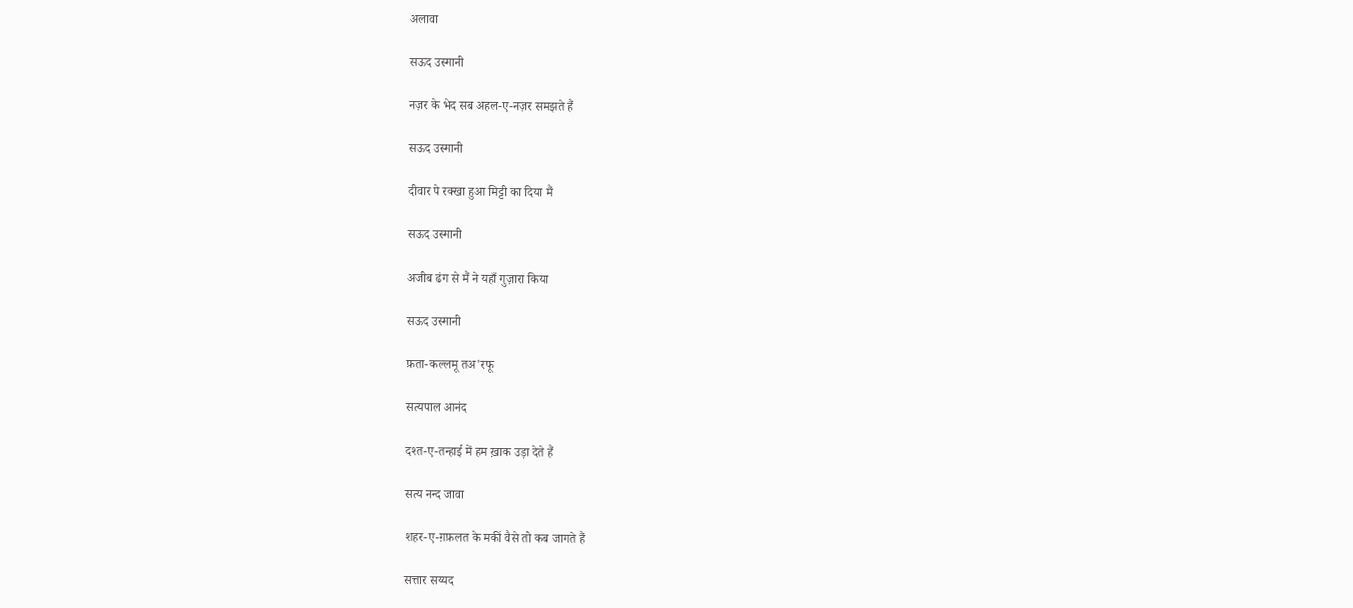अलावा

सऊद उस्मानी

नज़र के भेद सब अहल-ए-नज़र समझते हैं

सऊद उस्मानी

दीवार पे रक्खा हुआ मिट्टी का दिया मैं

सऊद उस्मानी

अजीब ढंग से मैं ने यहाँ गुज़ारा किया

सऊद उस्मानी

फ़ता-कल्लमू तअ'रफू

सत्यपाल आनंद

दश्त-ए-तन्हाई में हम ख़ाक उड़ा देते हैं

सत्य नन्द जावा

शहर-ए-ग़फ़लत के मकीं वैसे तो कब जागते हैं

सत्तार सय्यद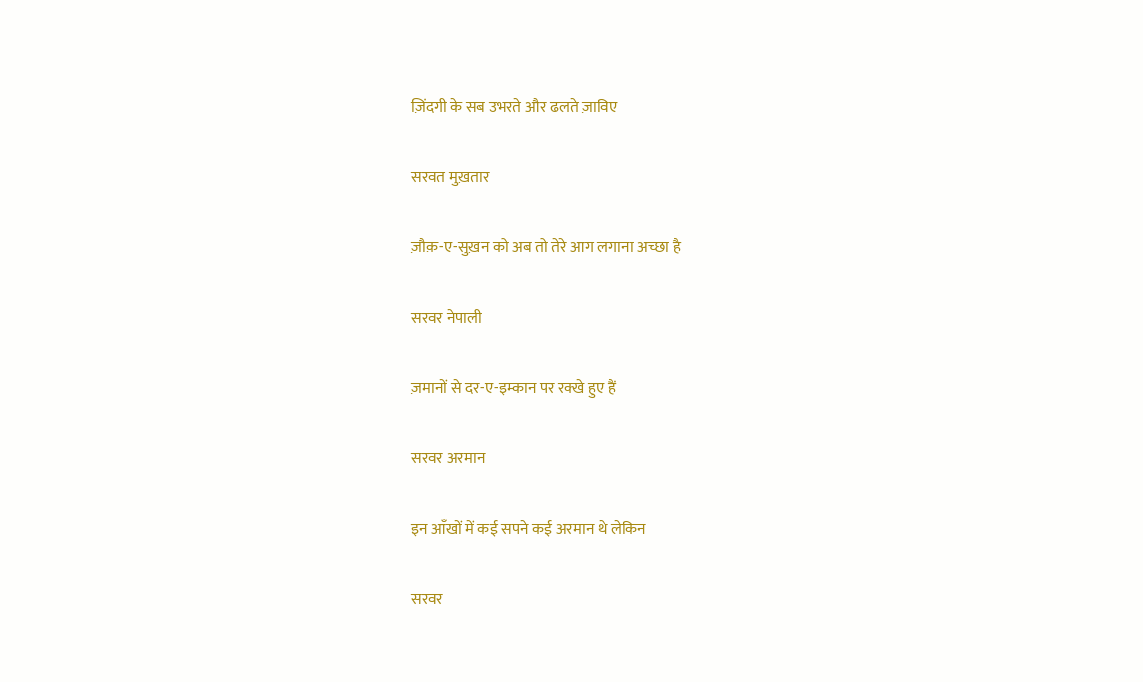ज़िंदगी के सब उभरते और ढलते ज़ाविए

सरवत मुख़तार

ज़ौक़-ए-सुख़न को अब तो तेरे आग लगाना अच्छा है

सरवर नेपाली

ज़मानों से दर-ए-इम्कान पर रक्खे हुए हैं

सरवर अरमान

इन आँखों में कई सपने कई अरमान थे लेकिन

सरवर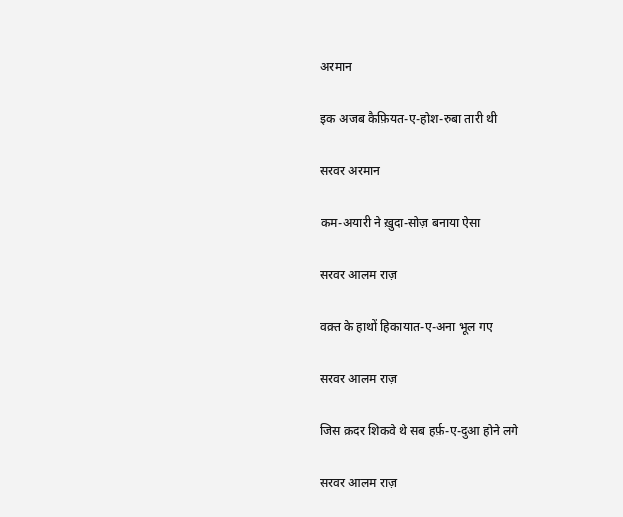अरमान

इक अजब कैफ़ियत-ए-होश-रुबा तारी थी

सरवर अरमान

कम-अयारी ने ख़ुदा-सोज़ बनाया ऐसा

सरवर आलम राज़

वक़्त के हाथों हिकायात-ए-अना भूल गए

सरवर आलम राज़

जिस क़दर शिकवे थे सब हर्फ़-ए-दुआ होने लगे

सरवर आलम राज़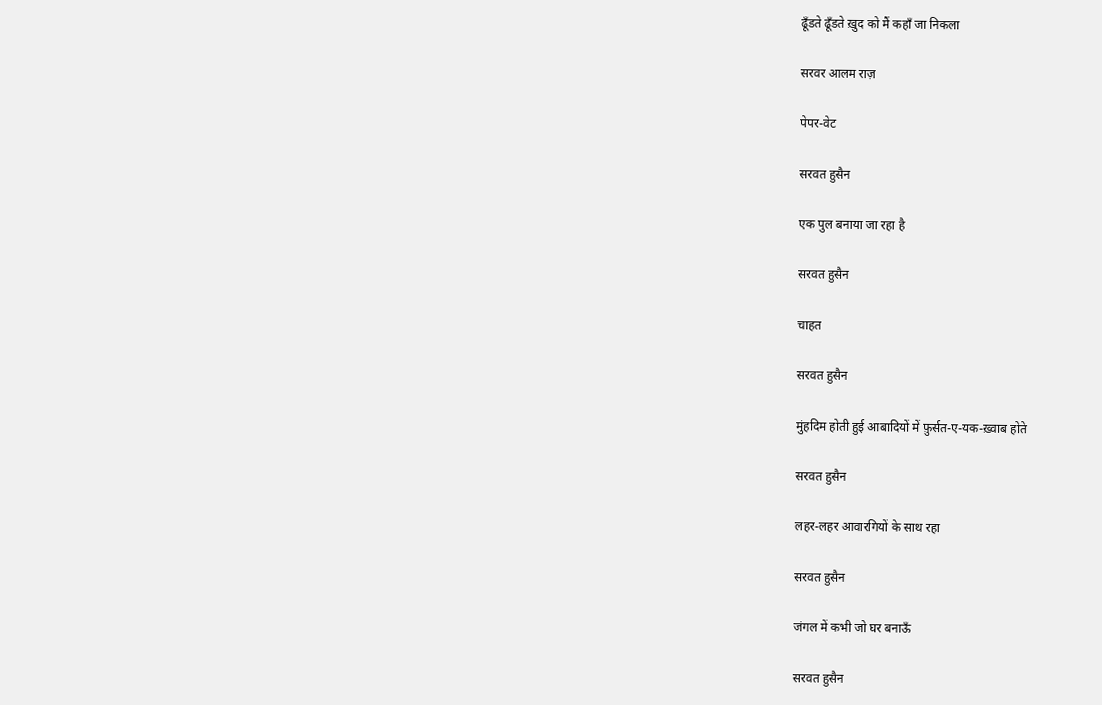ढूँडते ढूँडते ख़ुद को मैं कहाँ जा निकला

सरवर आलम राज़

पेपर-वेट

सरवत हुसैन

एक पुल बनाया जा रहा है

सरवत हुसैन

चाहत

सरवत हुसैन

मुंहदिम होती हुई आबादियों में फ़ुर्सत-ए-यक-ख़्वाब होते

सरवत हुसैन

लहर-लहर आवारगियों के साथ रहा

सरवत हुसैन

जंगल में कभी जो घर बनाऊँ

सरवत हुसैन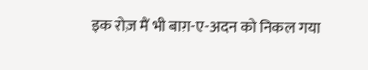इक रोज़ मैं भी बाग़-ए-अदन को निकल गया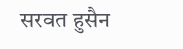सरवत हुसैन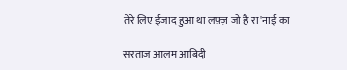तेरे लिए ईजाद हुआ था लफ़्ज़ जो है रा'नाई का

सरताज आलम आबिदी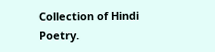Collection of Hindi Poetry.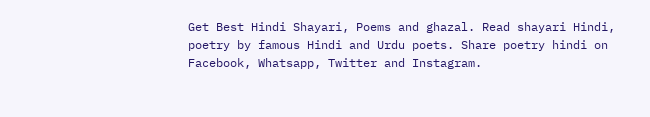Get Best Hindi Shayari, Poems and ghazal. Read shayari Hindi, poetry by famous Hindi and Urdu poets. Share poetry hindi on Facebook, Whatsapp, Twitter and Instagram.